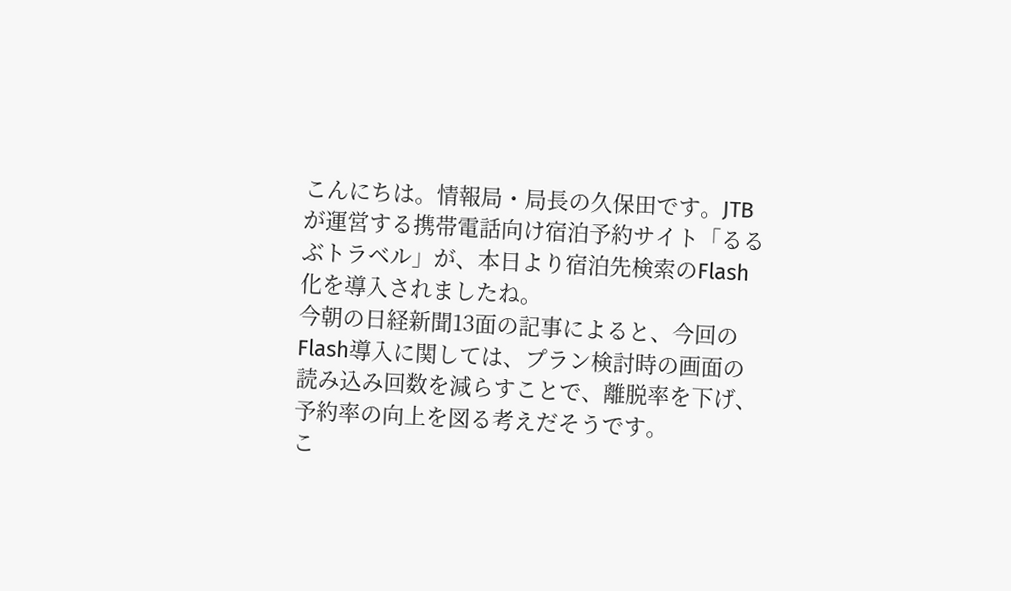こんにちは。情報局・局長の久保田です。JTBが運営する携帯電話向け宿泊予約サイト「るるぶトラベル」が、本日より宿泊先検索のFlash化を導入されましたね。
今朝の日経新聞13面の記事によると、今回のFlash導入に関しては、プラン検討時の画面の読み込み回数を減らすことで、離脱率を下げ、予約率の向上を図る考えだそうです。
こ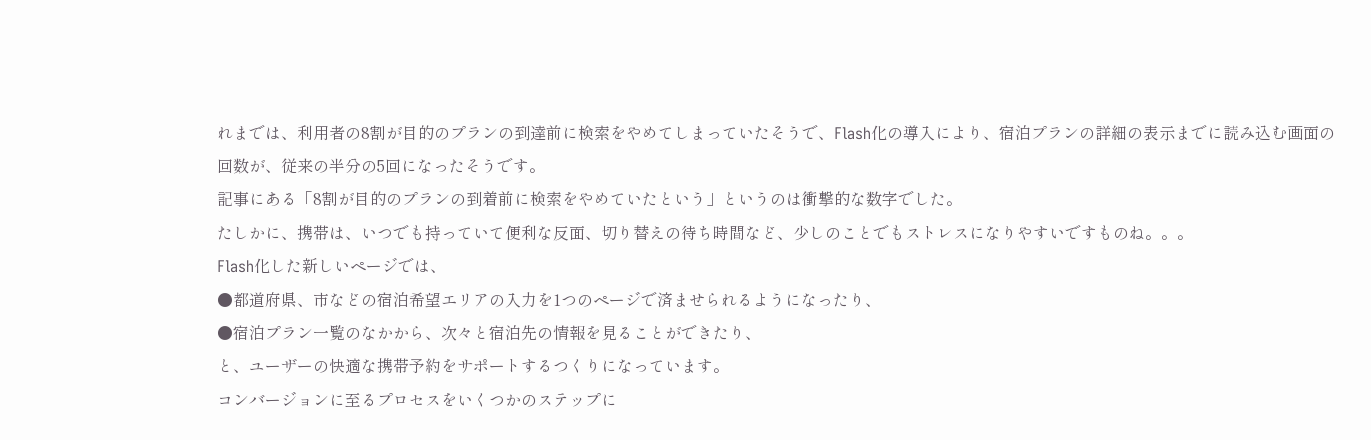れまでは、利用者の8割が目的のプランの到達前に検索をやめてしまっていたそうで、Flash化の導入により、宿泊プランの詳細の表示までに読み込む画面の回数が、従来の半分の5回になったそうです。
記事にある「8割が目的のプランの到着前に検索をやめていたという」というのは衝撃的な数字でした。
たしかに、携帯は、いつでも持っていて便利な反面、切り替えの待ち時間など、少しのことでもストレスになりやすいですものね。。。
Flash化した新しいページでは、
●都道府県、市などの宿泊希望エリアの入力を1つのページで済ませられるようになったり、
●宿泊プラン一覧のなかから、次々と宿泊先の情報を見ることができたり、
と、ユーザーの快適な携帯予約をサポートするつくりになっています。
コンバージョンに至るプロセスをいくつかのステップに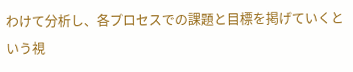わけて分析し、各プロセスでの課題と目標を掲げていくという視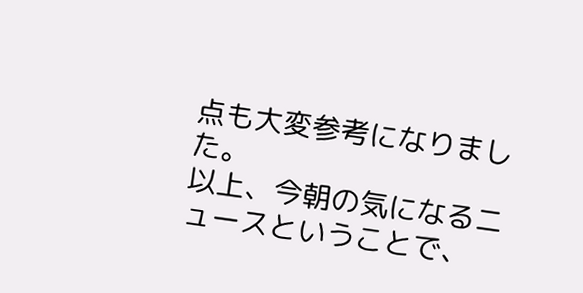点も大変参考になりました。
以上、今朝の気になるニュースということで、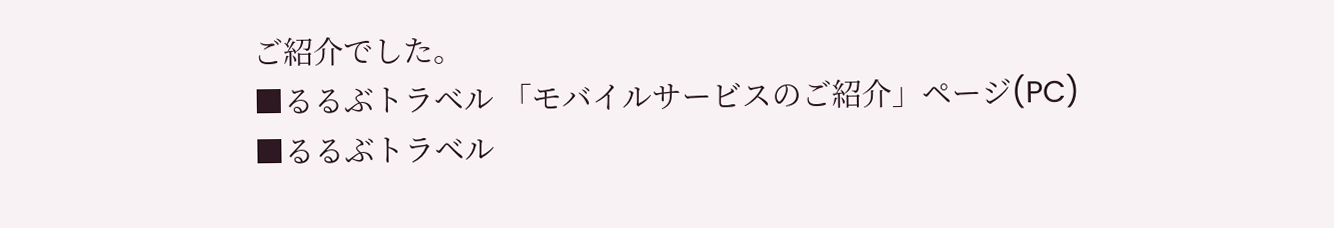ご紹介でした。
■るるぶトラベル 「モバイルサービスのご紹介」ページ(PC)
■るるぶトラベル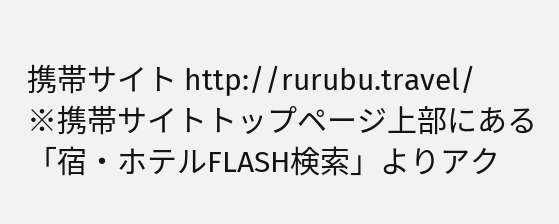携帯サイト http://rurubu.travel/
※携帯サイトトップページ上部にある「宿・ホテルFLASH検索」よりアク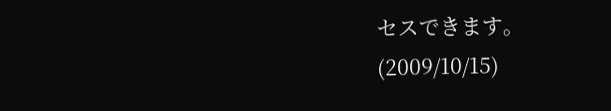セスできます。
(2009/10/15)